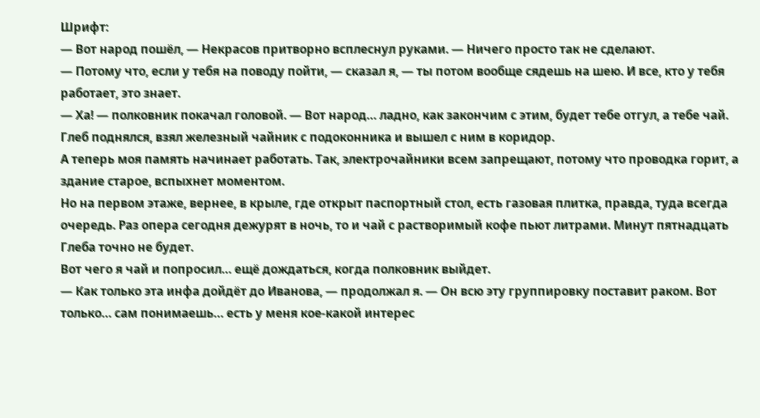Шрифт:
— Вот народ пошёл, — Некрасов притворно всплеснул руками. — Ничего просто так не сделают.
— Потому что, если у тебя на поводу пойти, — сказал я, — ты потом вообще сядешь на шею. И все, кто у тебя работает, это знает.
— Ха! — полковник покачал головой. — Вот народ… ладно, как закончим с этим, будет тебе отгул, а тебе чай.
Глеб поднялся, взял железный чайник с подоконника и вышел с ним в коридор.
А теперь моя память начинает работать. Так, электрочайники всем запрещают, потому что проводка горит, а здание старое, вспыхнет моментом.
Но на первом этаже, вернее, в крыле, где открыт паспортный стол, есть газовая плитка, правда, туда всегда очередь. Раз опера сегодня дежурят в ночь, то и чай с растворимый кофе пьют литрами. Минут пятнадцать Глеба точно не будет.
Вот чего я чай и попросил… ещё дождаться, когда полковник выйдет.
— Как только эта инфа дойдёт до Иванова, — продолжал я. — Он всю эту группировку поставит раком. Вот только… сам понимаешь… есть у меня кое-какой интерес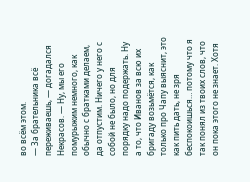во всём этом.
— За брательника всё переживаешь, — догадался Некрасов. — Ну, мы его помурыжим немного, как обычно с братками делаем, да отпустим. Ничего у него с собой не было, но для порядку надо подержать. Ну а то, что Иванов за всю их бригаду возьмётся, как только про Чапу выяснит, это как пить дать, не зря беспокоишься… потому что я так понял из твоих слов, что он пока этого не знает. Хотя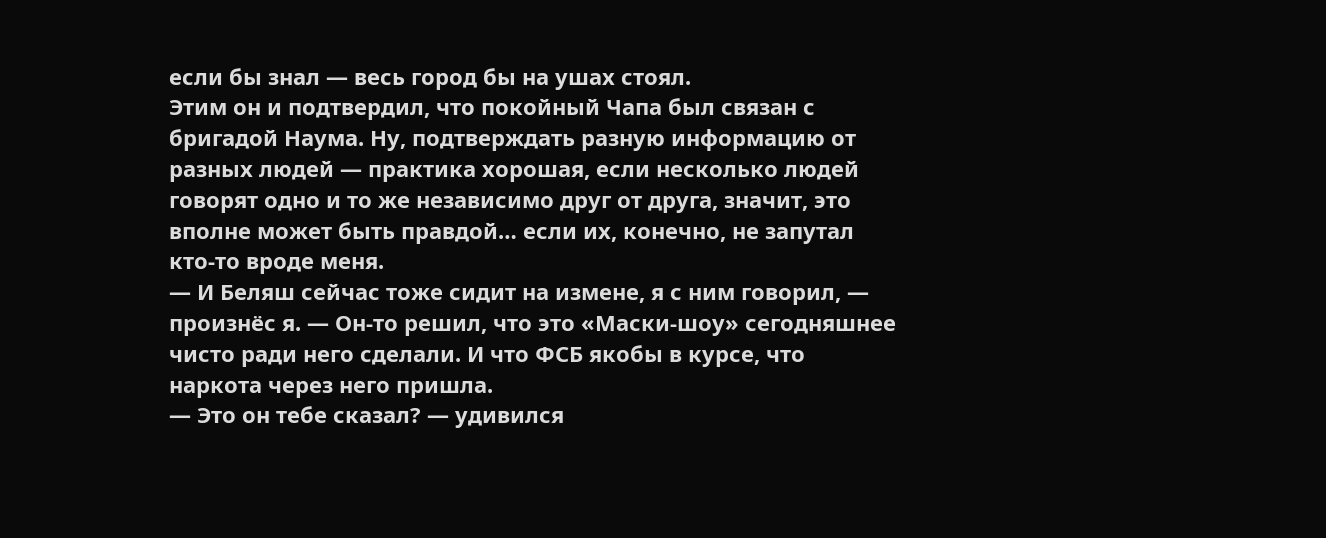если бы знал — весь город бы на ушах стоял.
Этим он и подтвердил, что покойный Чапа был связан с бригадой Наума. Ну, подтверждать разную информацию от разных людей — практика хорошая, если несколько людей говорят одно и то же независимо друг от друга, значит, это вполне может быть правдой… если их, конечно, не запутал кто-то вроде меня.
— И Беляш сейчас тоже сидит на измене, я с ним говорил, — произнёс я. — Он-то решил, что это «Маски-шоу» сегодняшнее чисто ради него сделали. И что ФСБ якобы в курсе, что наркота через него пришла.
— Это он тебе сказал? — удивился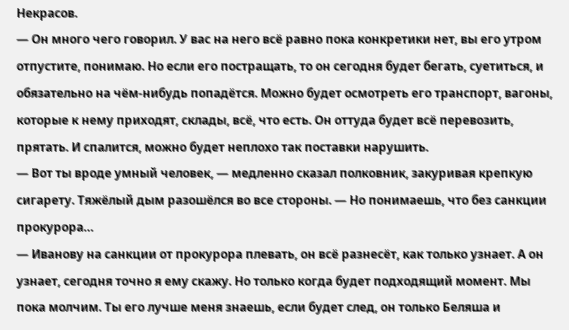Некрасов.
— Он много чего говорил. У вас на него всё равно пока конкретики нет, вы его утром отпустите, понимаю. Но если его постращать, то он сегодня будет бегать, суетиться, и обязательно на чём-нибудь попадётся. Можно будет осмотреть его транспорт, вагоны, которые к нему приходят, склады, всё, что есть. Он оттуда будет всё перевозить, прятать. И спалится, можно будет неплохо так поставки нарушить.
— Вот ты вроде умный человек, — медленно сказал полковник, закуривая крепкую сигарету. Тяжёлый дым разошёлся во все стороны. — Но понимаешь, что без санкции прокурора…
— Иванову на санкции от прокурора плевать, он всё разнесёт, как только узнает. А он узнает, сегодня точно я ему скажу. Но только когда будет подходящий момент. Мы пока молчим. Ты его лучше меня знаешь, если будет след, он только Беляша и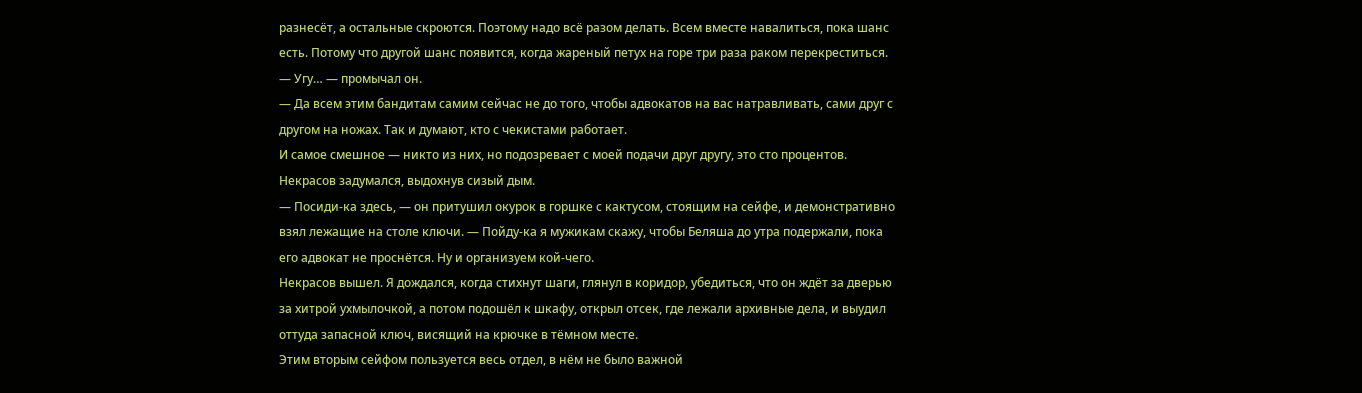разнесёт, а остальные скроются. Поэтому надо всё разом делать. Всем вместе навалиться, пока шанс есть. Потому что другой шанс появится, когда жареный петух на горе три раза раком перекреститься.
— Угу… — промычал он.
— Да всем этим бандитам самим сейчас не до того, чтобы адвокатов на вас натравливать, сами друг с другом на ножах. Так и думают, кто с чекистами работает.
И самое смешное — никто из них, но подозревает с моей подачи друг другу, это сто процентов.
Некрасов задумался, выдохнув сизый дым.
— Посиди-ка здесь, — он притушил окурок в горшке с кактусом, стоящим на сейфе, и демонстративно взял лежащие на столе ключи. — Пойду-ка я мужикам скажу, чтобы Беляша до утра подержали, пока его адвокат не проснётся. Ну и организуем кой-чего.
Некрасов вышел. Я дождался, когда стихнут шаги, глянул в коридор, убедиться, что он ждёт за дверью за хитрой ухмылочкой, а потом подошёл к шкафу, открыл отсек, где лежали архивные дела, и выудил оттуда запасной ключ, висящий на крючке в тёмном месте.
Этим вторым сейфом пользуется весь отдел, в нём не было важной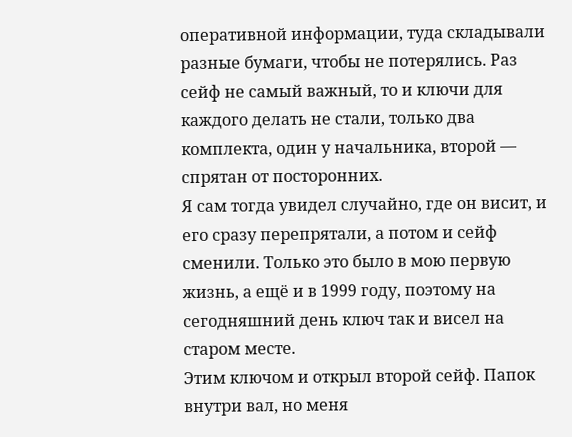оперативной информации, туда складывали разные бумаги, чтобы не потерялись. Раз сейф не самый важный, то и ключи для каждого делать не стали, только два комплекта, один у начальника, второй — спрятан от посторонних.
Я сам тогда увидел случайно, где он висит, и его сразу перепрятали, а потом и сейф сменили. Только это было в мою первую жизнь, а ещё и в 1999 году, поэтому на сегодняшний день ключ так и висел на старом месте.
Этим ключом и открыл второй сейф. Папок внутри вал, но меня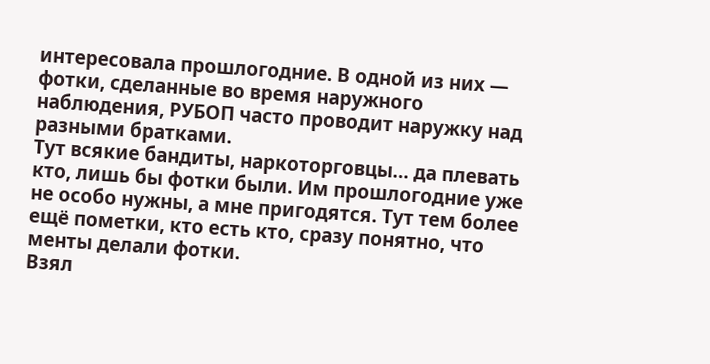интересовала прошлогодние. В одной из них — фотки, сделанные во время наружного наблюдения, РУБОП часто проводит наружку над разными братками.
Тут всякие бандиты, наркоторговцы… да плевать кто, лишь бы фотки были. Им прошлогодние уже не особо нужны, а мне пригодятся. Тут тем более ещё пометки, кто есть кто, сразу понятно, что менты делали фотки.
Взял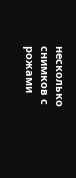несколько снимков с рожами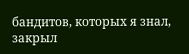бандитов, которых я знал, закрыл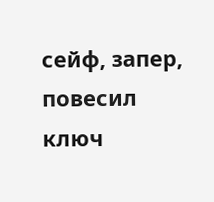сейф, запер, повесил ключ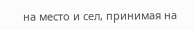на место и сел, принимая на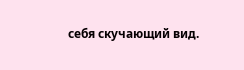себя скучающий вид.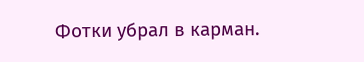Фотки убрал в карман.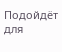Подойдёт для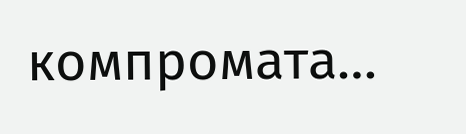компромата…